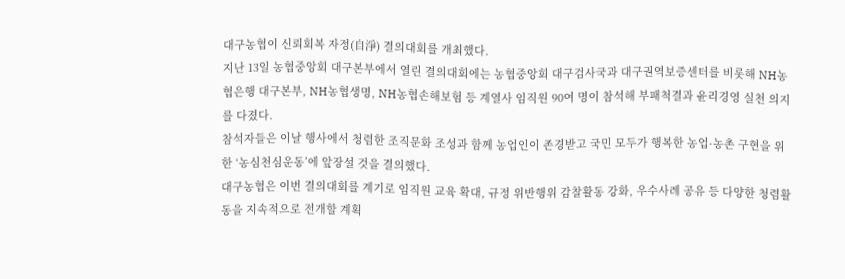대구농협이 신뢰회복 자정(自淨) 결의대회를 개최했다.
지난 13일 농협중앙회 대구본부에서 열린 결의대회에는 농협중앙회 대구검사국과 대구권역보증센터를 비롯해 NH농협은행 대구본부, NH농협생명, NH농협손해보험 등 계열사 임직원 90여 명이 참석해 부패척결과 윤리경영 실천 의지를 다졌다.
참석자들은 이날 행사에서 청렴한 조직문화 조성과 함께 농업인이 존경받고 국민 모두가 행복한 농업·농촌 구현을 위한 ‘농심천심운동’에 앞장설 것을 결의했다.
대구농협은 이번 결의대회를 계기로 임직원 교육 확대, 규정 위반행위 감찰활동 강화, 우수사례 공유 등 다양한 청렴활동을 지속적으로 전개할 계획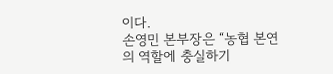이다.
손영민 본부장은 “농협 본연의 역할에 충실하기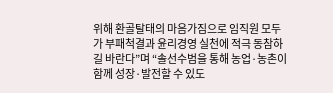위해 환골탈태의 마음가짐으로 임직원 모두가 부패척결과 윤리경영 실천에 적극 동참하길 바란다”며 “솔선수범을 통해 농업·농촌이 함께 성장·발전할 수 있도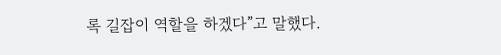록 길잡이 역할을 하겠다”고 말했다.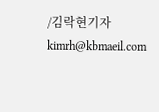/김락현기자 kimrh@kbmaeil.com